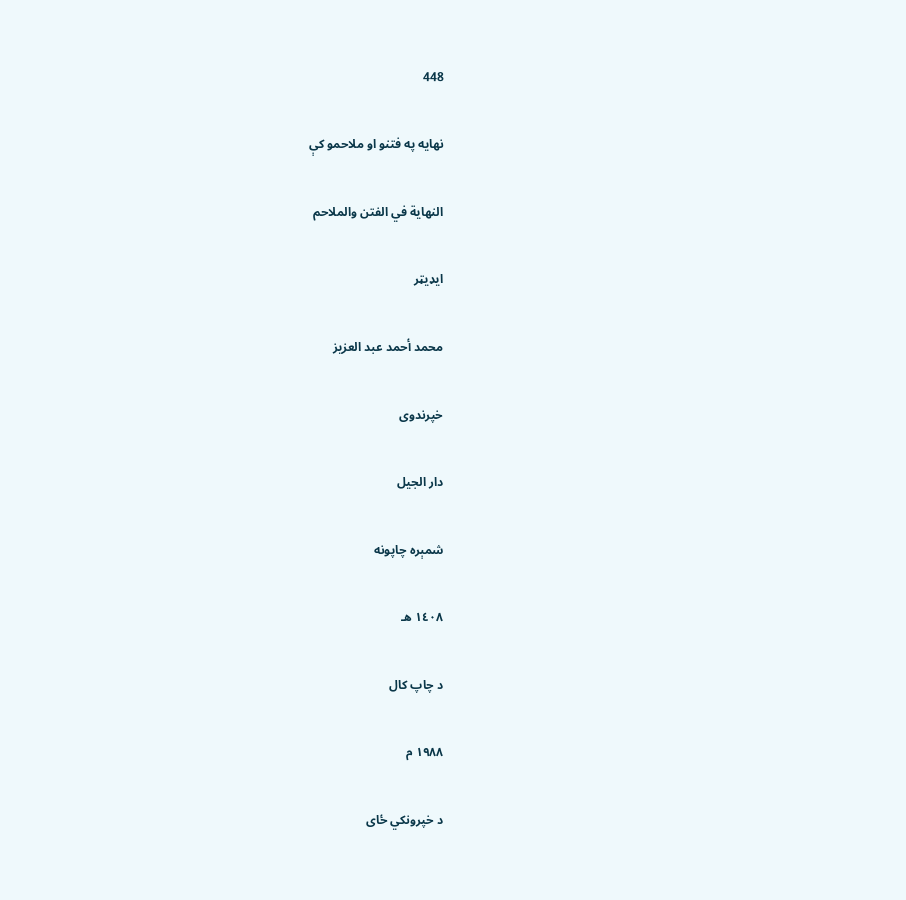448

نهایه په فتنو او ملاحمو کې

النهاية في الفتن والملاحم

ایډیټر

محمد أحمد عبد العزيز

خپرندوی

دار الجيل

شمېره چاپونه

١٤٠٨ هـ

د چاپ کال

١٩٨٨ م

د خپرونکي ځای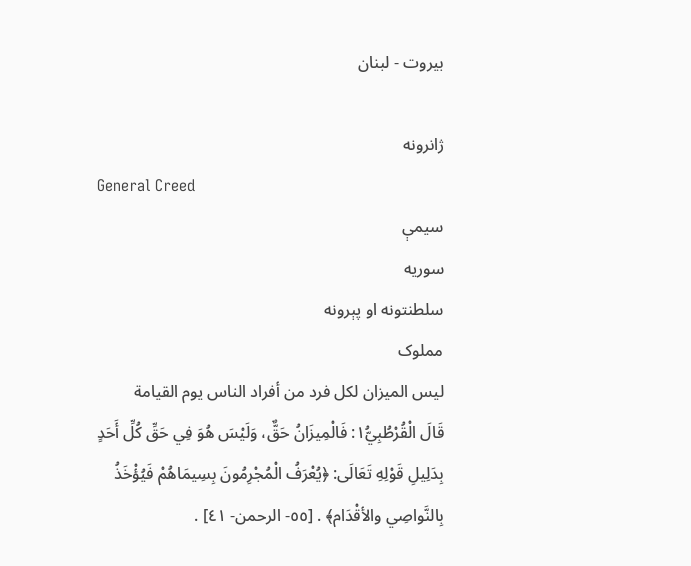بيروت - لبنان

ژانرونه
General Creed
سیمې
سوریه
سلطنتونه او پېرونه
مملوک
ليس الميزان لكل فرد من أفراد الناس يوم القيامة
قَالَ الْقُرْطُبِيُّ١: فَالْمِيزَانُ حَقٌّ، وَلَيْسَ هُوَ فِي حَقِّ كُلِّ أَحَدٍ بِدَلِيلِ قَوْلِهِ تَعَالَى: ﴿يُعْرَفُ الْمُجْرِمُونَ بِسِيمَاهُمْ فَيُؤْخَذُ بِالنَّواصِي والأقْدَام﴾ . [٥٥- الرحمن- ٤١] .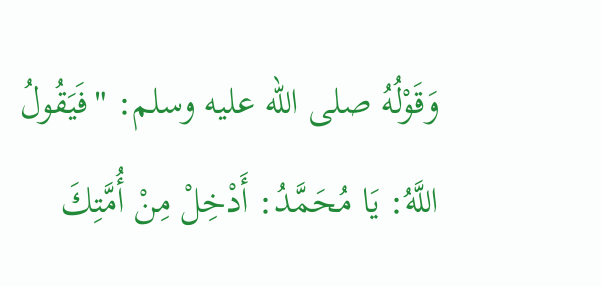وَقَوْلُهُ صلى الله عليه وسلم: "فَيَقُولُ اللَّهُ: يَا مُحَمَّدُ: أَدْخِلْ مِنْ أُمَّتِكَ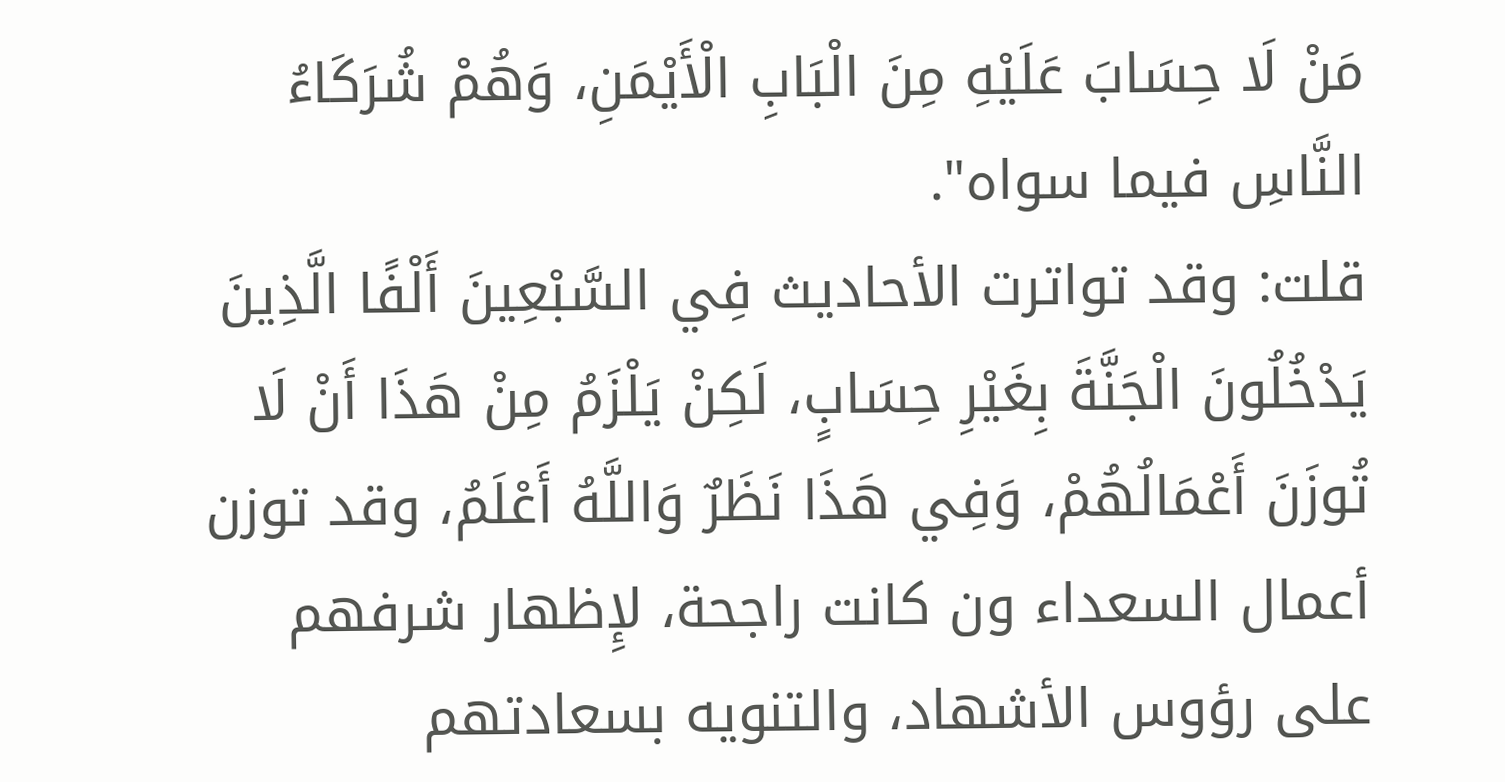مَنْ لَا حِسَابَ عَلَيْهِ مِنَ الْبَابِ الْأَيْمَنِ، وَهُمْ شُرَكَاءُ النَّاسِ فيما سواه".
قلت: وقد تواترت الأحاديث فِي السَّبْعِينَ أَلْفًا الَّذِينَ يَدْخُلُونَ الْجَنَّةَ بِغَيْرِ حِسَابٍ، لَكِنْ يَلْزَمُ مِنْ هَذَا أَنْ لَا تُوزَنَ أَعْمَالُهُمْ، وَفِي هَذَا نَظَرٌ وَاللَّهُ أَعْلَمُ، وقد توزن أعمال السعداء ون كانت راجحة، لإِظهار شرفهم على رؤوس الأشهاد، والتنويه بسعادتهم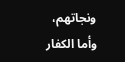ونجاتهم، وأما الكفار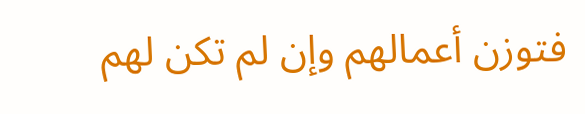فتوزن أعمالهم وإن لم تكن لهم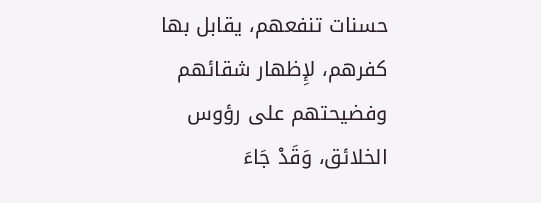حسنات تنفعهم، يقابل بها كفرهم، لإِظهار شقائهم وفضيحتهم على رؤوس الخلائق، وَقَدْ جَاءَ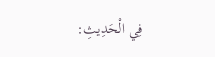فِي الْحَدِيثِ: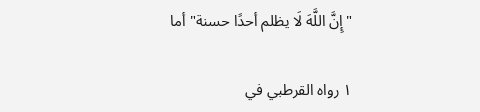"إِنَّ اللَّهَ لَا يظلم أحدًا حسنة" أما

١ رواه القرطبي في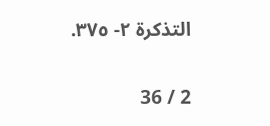التذكرة ٢- ٣٧٥.

2 / 36